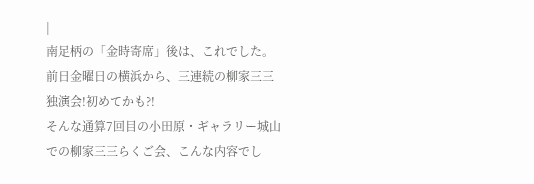|
南足柄の「金時寄席」後は、これでした。前日金曜日の横浜から、三連続の柳家三三独演会!初めてかも?!
そんな通算7回目の小田原・ギャラリー城山での柳家三三らくご会、こんな内容でし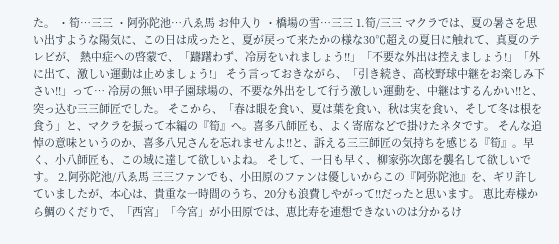た。 ・筍…三三 ・阿弥陀池…八ゑ馬 お仲入り ・橋場の雪…三三 1.筍/三三 マクラでは、夏の暑さを思い出すような陽気に、この日は成ったと、夏が戻って来たかの様な30℃超えの夏日に触れて、真夏のテレビが、 熱中症への啓蒙で、「躊躇わず、冷房をいれましょう!!」「不要な外出は控えましょう!」「外に出て、激しい運動は止めましょう!」 そう言っておきながら、「引き続き、高校野球中継をお楽しみ下さい!!」って… 冷房の無い甲子園球場の、不要な外出をして行う激しい運動を、中継はするんかい!!と、突っ込む三三師匠でした。 そこから、「春は眼を食い、夏は葉を食い、秋は実を食い、そして冬は根を食う」と、マクラを振って本編の『筍』へ。喜多八師匠も、よく寄席などで掛けたネタです。 そんな追悼の意味というのか、喜多八兄さんを忘れませんよ!!と、訴える三三師匠の気持ちを感じる『筍』。早く、小八師匠も、この域に達して欲しいよね。 そして、一日も早く、柳家弥次郎を襲名して欲しいです。 2.阿弥陀池/八ゑ馬 三三ファンでも、小田原のファンは優しいからこの『阿弥陀池』を、ギリ許していましたが、本心は、貴重な一時間のうち、20分も浪費しやがって!!だったと思います。 恵比寿様から鯛のくだりで、「西宮」「今宮」が小田原では、恵比寿を連想できないのは分かるけ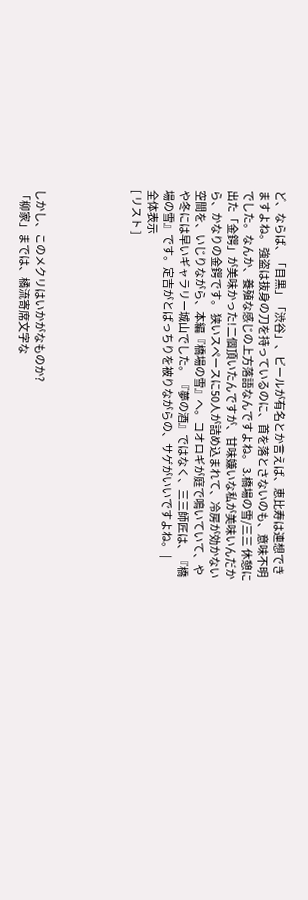ど、ならば、「目黒」「渋谷」、ビールが有名とか言えば、恵比寿は連想できますよね。 強盗は抜身の刀を持っているのに、首を落とさないのも、意味不明でした。なんか、養殖な感じの上方落語なんですよね。 3.橋場の雪/三三 休憩に出た「金鍔」が美味かった!二個頂いたんですが、甘味嫌いな私が美味いんだから、かなりの金鍔です。 狭いスペースに50人が詰め込まれて、冷房が効かない空間を、いじりながら、本編『橋場の雪』へ。コオロギが庭で鳴いていて、やや冬には早いギャラリー城山でした。 『夢の酒』ではなく、三三師匠は、『橋場の雪』です。定吉がとばっちりを被りながらの、サゲがいいですよね。 |
全体表示
[ リスト ]





しかし、このメクリはいかがなものか?
「柳家」までは、橘流寄席文字な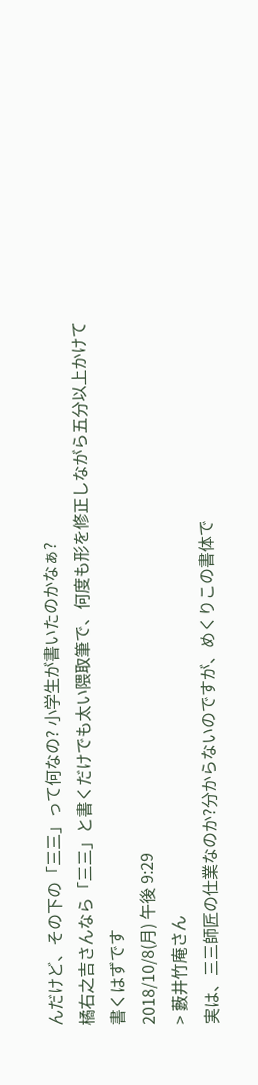んだけど、その下の「三三」って何なの? 小学生が書いたのかなぁ?
橘右之吉さんなら「三三」と書くだけでも太い隈取筆で、何度も形を修正しながら五分以上かけて書くはずです
2018/10/8(月) 午後 9:29
> 藪井竹庵さん
実は、三三師匠の仕業なのか?分からないのですが、めくりこの書体で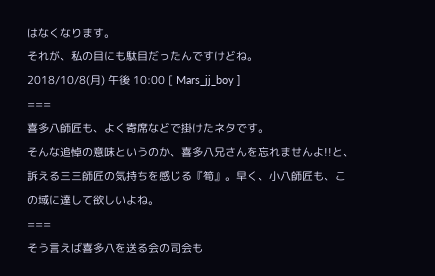はなくなります。
それが、私の目にも駄目だったんですけどね。
2018/10/8(月) 午後 10:00 [ Mars_jj_boy ]
===
喜多八師匠も、よく寄席などで掛けたネタです。
そんな追悼の意味というのか、喜多八兄さんを忘れませんよ!!と、訴える三三師匠の気持ちを感じる『筍』。早く、小八師匠も、この域に達して欲しいよね。
===
そう言えば喜多八を送る会の司会も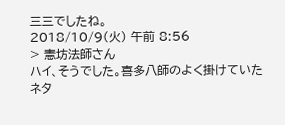三三でしたね。
2018/10/9(火) 午前 8:56
> 憲坊法師さん
ハイ、そうでした。喜多八師のよく掛けていたネタ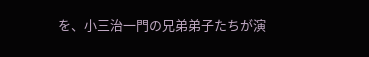を、小三治一門の兄弟弟子たちが演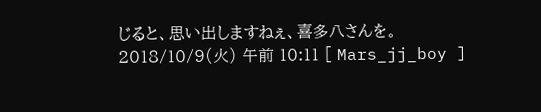じると、思い出しますねぇ、喜多八さんを。
2018/10/9(火) 午前 10:11 [ Mars_jj_boy ]